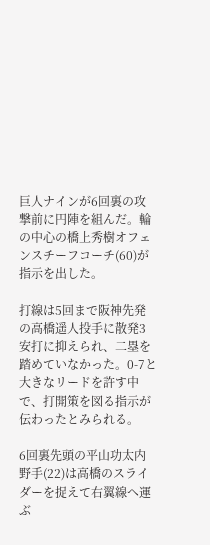巨人ナインが6回裏の攻撃前に円陣を組んだ。輪の中心の橋上秀樹オフェンスチーフコーチ(60)が指示を出した。

打線は5回まで阪神先発の高橋遥人投手に散発3安打に抑えられ、二塁を踏めていなかった。0-7と大きなリードを許す中で、打開策を図る指示が伝わったとみられる。

6回裏先頭の平山功太内野手(22)は高橋のスライダーを捉えて右翼線へ運ぶ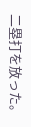二塁打を放った。